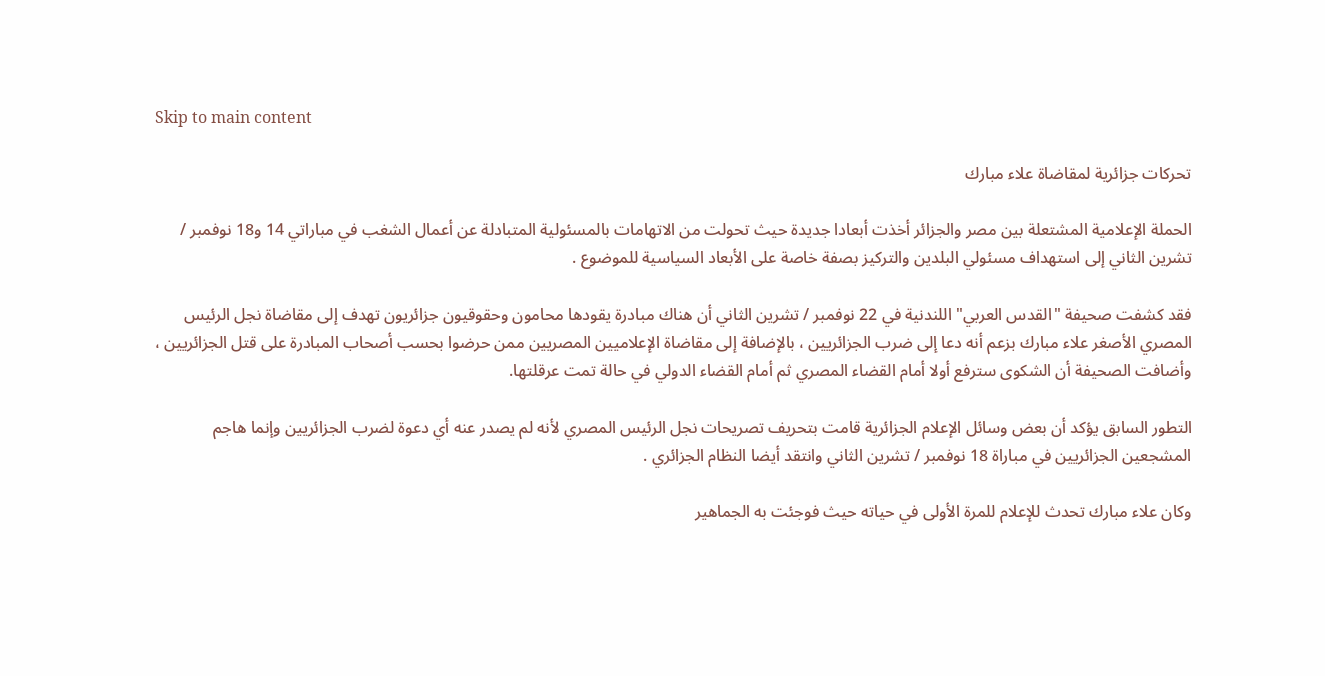Skip to main content

تحركات جزائرية لمقاضاة علاء مبارك

الحملة الإعلامية المشتعلة بين مصر والجزائر أخذت أبعادا جديدة حيث تحولت من الاتهامات بالمسئولية المتبادلة عن أعمال الشغب في مباراتي 14 و18 نوفمبر / تشرين الثاني إلى استهداف مسئولي البلدين والتركيز بصفة خاصة على الأبعاد السياسية للموضوع .

فقد كشفت صحيفة "القدس العربي" اللندنية في 22 نوفمبر / تشرين الثاني أن هناك مبادرة يقودها محامون وحقوقيون جزائريون تهدف إلى مقاضاة نجل الرئيس المصري الأصغر علاء مبارك بزعم أنه دعا إلى ضرب الجزائريين ، بالإضافة إلى مقاضاة الإعلاميين المصريين ممن حرضوا بحسب أصحاب المبادرة على قتل الجزائريين ، وأضافت الصحيفة أن الشكوى سترفع أولا أمام القضاء المصري ثم أمام القضاء الدولي في حالة تمت عرقلتها.

التطور السابق يؤكد أن بعض وسائل الإعلام الجزائرية قامت بتحريف تصريحات نجل الرئيس المصري لأنه لم يصدر عنه أي دعوة لضرب الجزائريين وإنما هاجم المشجعين الجزائريين في مباراة 18 نوفمبر / تشرين الثاني وانتقد أيضا النظام الجزائري .

وكان علاء مبارك تحدث للإعلام للمرة الأولى في حياته حيث فوجئت به الجماهير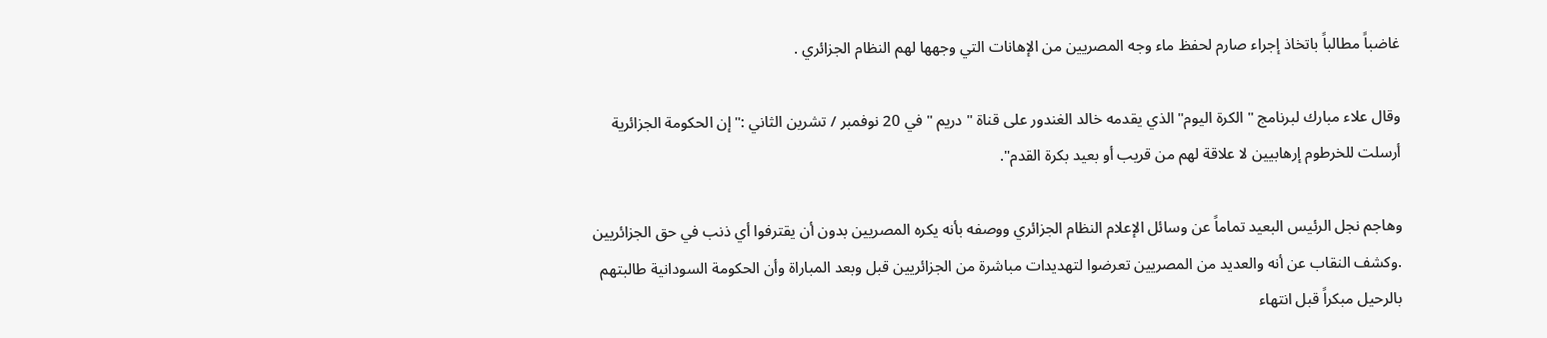غاضباً مطالباً باتخاذ إجراء صارم لحفظ ماء وجه المصريين من الإهانات التي وجهها لهم النظام الجزائري .

وقال علاء مبارك لبرنامج " الكرة اليوم" الذي يقدمه خالد الغندور على قناة " دريم " في 20 نوفمبر / تشرين الثاني :" إن الحكومة الجزائرية أرسلت للخرطوم إرهابيين لا علاقة لهم من قريب أو بعيد بكرة القدم".

وهاجم نجل الرئيس البعيد تماماً عن وسائل الإعلام النظام الجزائري ووصفه بأنه يكره المصريين بدون أن يقترفوا أي ذنب في حق الجزائريين .وكشف النقاب عن أنه والعديد من المصريين تعرضوا لتهديدات مباشرة من الجزائريين قبل وبعد المباراة وأن الحكومة السودانية طالبتهم بالرحيل مبكراً قبل انتهاء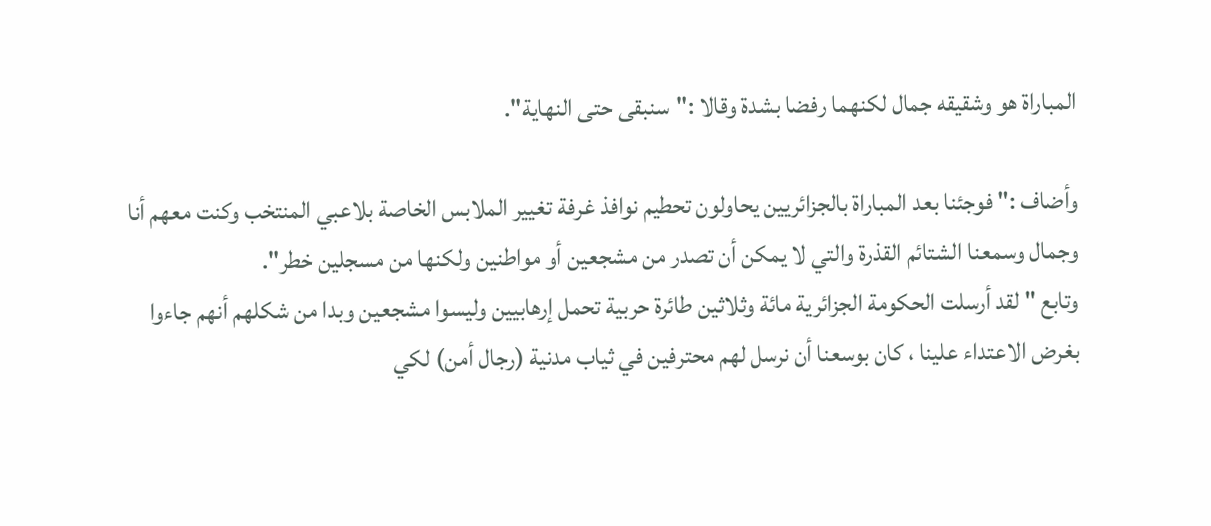المباراة هو وشقيقه جمال لكنهما رفضا بشدة وقالا :"سنبقى حتى النهاية".

وأضاف :" فوجئنا بعد المباراة بالجزائريين يحاولون تحطيم نوافذ غرفة تغيير الملابس الخاصة بلاعبي المنتخب وكنت معهم أنا وجمال وسمعنا الشتائم القذرة والتي لا يمكن أن تصدر من مشجعين أو مواطنين ولكنها من مسجلين خطر".
وتابع " لقد أرسلت الحكومة الجزائرية مائة وثلاثين طائرة حربية تحمل إرهابيين وليسوا مشجعين وبدا من شكلهم أنهم جاءوا بغرض الاعتداء علينا ، كان بوسعنا أن نرسل لهم محترفين في ثياب مدنية (رجال أمن) لكي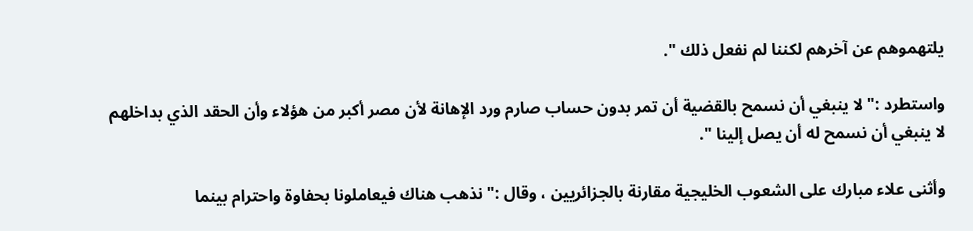يلتهموهم عن آخرهم لكننا لم نفعل ذلك ".

واستطرد :" لا ينبغي أن نسمح بالقضية أن تمر بدون حساب صارم ورد الإهانة لأن مصر أكبر من هؤلاء وأن الحقد الذي بداخلهم لا ينبغي أن نسمح له أن يصل إلينا ".

وأثنى علاء مبارك على الشعوب الخليجية مقارنة بالجزائريين ، وقال :" نذهب هناك فيعاملونا بحفاوة واحترام بينما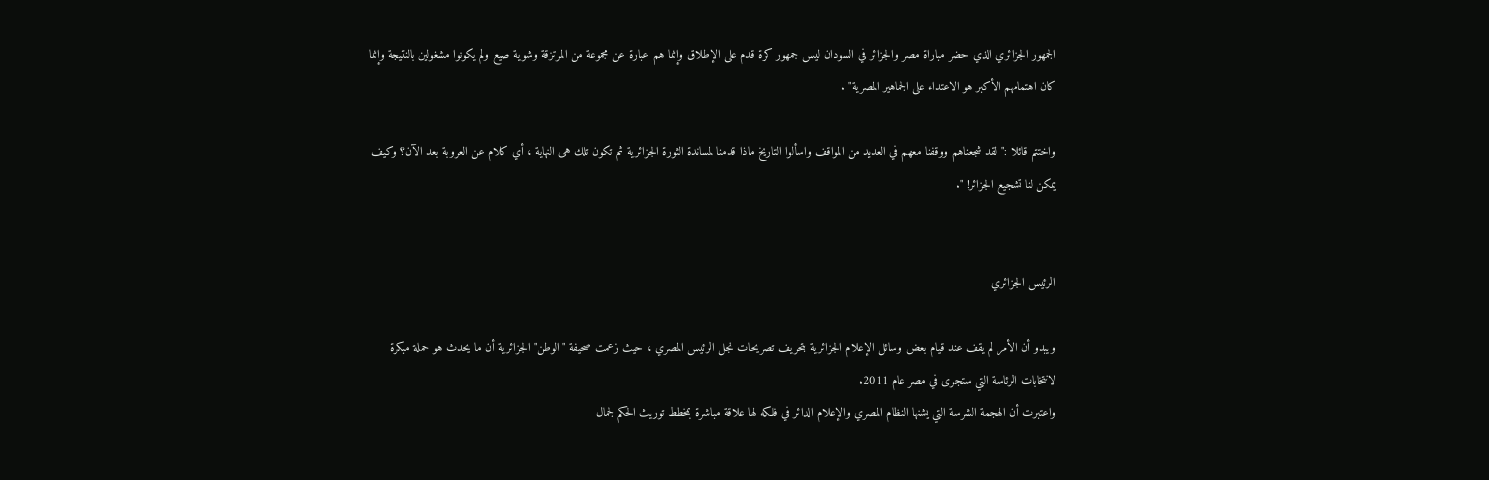الجمهور الجزائري الذي حضر مباراة مصر والجزائر في السودان ليس جمهور كرة قدم على الإطلاق وإنما هم عبارة عن مجموعة من المرتزقة وشوية صيع ولم يكونوا مشغولين بالنتيجة وإنما كان اهتمامهم الأكبر هو الاعتداء على الجماهير المصرية" .

واختتم قائلا :" لقد شجعناهم ووقفنا معهم في العديد من المواقف واسألوا التاريخ ماذا قدمنا لمساندة الثورة الجزائرية ثم تكون تلك هى النهاية ، أي كلام عن العروبة بعد الآن؟ وكيف يمكن لنا تشجيع الجزائر! ".


الرئيس الجزائري

ويبدو أن الأمر لم يقف عند قيام بعض وسائل الإعلام الجزائرية بتحريف تصريحات نجل الرئيس المصري ، حيث زعمت صحيفة "الوطن" الجزائرية أن ما يحدث هو حملة مبكرة لانتخابات الرئاسة التي ستجرى في مصر عام 2011.
واعتبرت أن الهجمة الشرسة التي يشنها النظام المصري والإعلام الدائر في فلكه لها علاقة مباشرة بمخطط توريث الحكم لجمال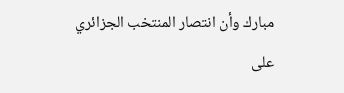مبارك وأن انتصار المنتخب الجزائري على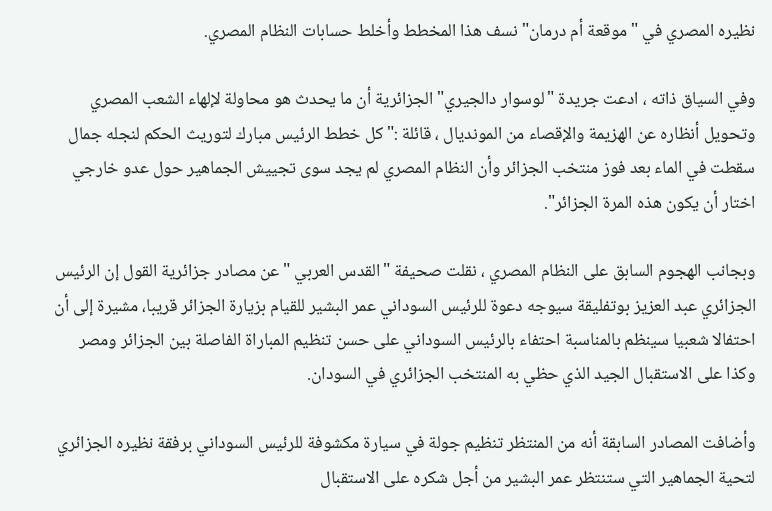نظيره المصري في "موقعة أم درمان" نسف هذا المخطط وأخلط حسابات النظام المصري.

وفي السياق ذاته ، ادعت جريدة "لوسوار دالجيري" الجزائرية أن ما يحدث هو محاولة لإلهاء الشعب المصري وتحويل أنظاره عن الهزيمة والإقصاء من المونديال ، قائلة :" كل خطط الرئيس مبارك لتوريث الحكم لنجله جمال سقطت في الماء بعد فوز منتخب الجزائر وأن النظام المصري لم يجد سوى تجييش الجماهير حول عدو خارجي اختار أن يكون هذه المرة الجزائر".

وبجانب الهجوم السابق على النظام المصري ، نقلت صحيفة "القدس العربي " عن مصادر جزائرية القول إن الرئيس الجزائري عبد العزيز بوتفليقة سيوجه دعوة للرئيس السوداني عمر البشير للقيام بزيارة الجزائر قريبا، مشيرة إلى أن احتفالا شعبيا سينظم بالمناسبة احتفاء بالرئيس السوداني على حسن تنظيم المباراة الفاصلة بين الجزائر ومصر وكذا على الاستقبال الجيد الذي حظي به المنتخب الجزائري في السودان.

وأضافت المصادر السابقة أنه من المنتظر تنظيم جولة في سيارة مكشوفة للرئيس السوداني برفقة نظيره الجزائري لتحية الجماهير التي ستنتظر عمر البشير من أجل شكره على الاستقبال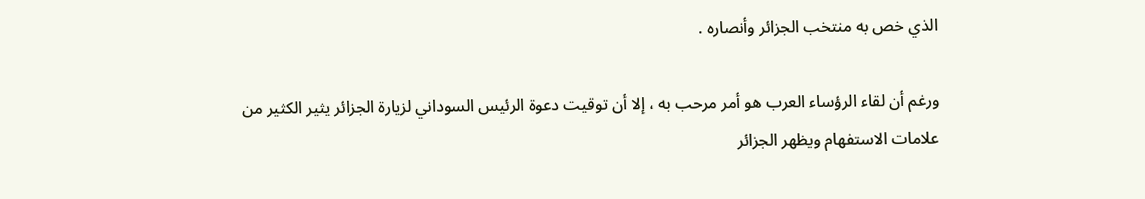الذي خص به منتخب الجزائر وأنصاره .

ورغم أن لقاء الرؤساء العرب هو أمر مرحب به ، إلا أن توقيت دعوة الرئيس السوداني لزيارة الجزائر يثير الكثير من علامات الاستفهام ويظهر الجزائر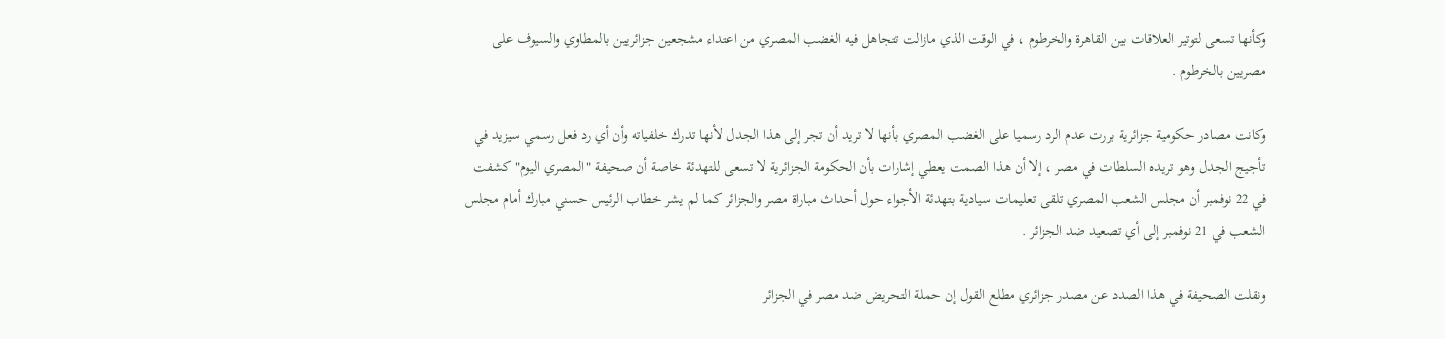وكأنها تسعى لتوتير العلاقات بين القاهرة والخرطوم ، في الوقت الذي مازالت تتجاهل فيه الغضب المصري من اعتداء مشجعين جزائريين بالمطاوي والسيوف على مصريين بالخرطوم .

وكانت مصادر حكومية جزائرية بررت عدم الرد رسميا على الغضب المصري بأنها لا تريد أن تجر إلى هذا الجدل لأنها تدرك خلفياته وأن أي رد فعل رسمي سيزيد في تأجيج الجدل وهو تريده السلطات في مصر ، إلا أن هذا الصمت يعطي إشارات بأن الحكومة الجزائرية لا تسعى للتهدئة خاصة أن صحيفة "المصري اليوم" كشفت في 22 نوفمبر أن مجلس الشعب المصري تلقى تعليمات سيادية بتهدئة الأجواء حول أحداث مباراة مصر والجزائر كما لم يشر خطاب الرئيس حسني مبارك أمام مجلس الشعب في 21 نوفمبر إلى أي تصعيد ضد الجزائر .

ونقلت الصحيفة في هذا الصدد عن مصدر جزائري مطلع القول إن حملة التحريض ضد مصر في الجزائر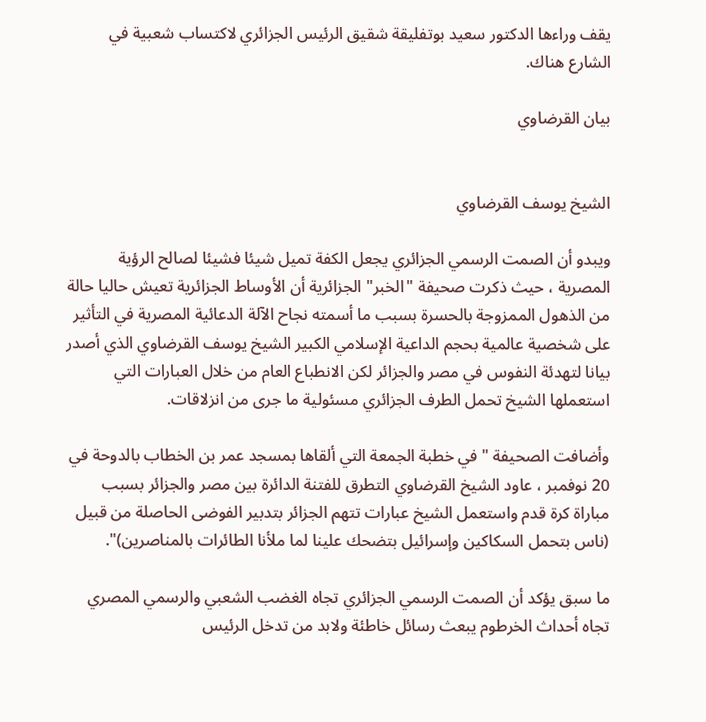يقف وراءها الدكتور سعيد بوتفليقة شقيق الرئيس الجزائري لاكتساب شعبية في الشارع هناك.

بيان القرضاوي


الشيخ يوسف القرضاوي

ويبدو أن الصمت الرسمي الجزائري يجعل الكفة تميل شيئا فشيئا لصالح الرؤية المصرية ، حيث ذكرت صحيفة "الخبر" الجزائرية أن الأوساط الجزائرية تعيش حاليا حالة من الذهول الممزوجة بالحسرة بسبب ما أسمته نجاح الآلة الدعائية المصرية في التأثير على شخصية عالمية بحجم الداعية الإسلامي الكبير الشيخ يوسف القرضاوي الذي أصدر بيانا لتهدئة النفوس في مصر والجزائر لكن الانطباع العام من خلال العبارات التي استعملها الشيخ تحمل الطرف الجزائري مسئولية ما جرى من انزلاقات.

وأضافت الصحيفة " في خطبة الجمعة التي ألقاها بمسجد عمر بن الخطاب بالدوحة في 20 نوفمبر ، عاود الشيخ القرضاوي التطرق للفتنة الدائرة بين مصر والجزائر بسبب مباراة كرة قدم واستعمل الشيخ عبارات تتهم الجزائر بتدبير الفوضى الحاصلة من قبيل (ناس بتحمل السكاكين وإسرائيل بتضحك علينا لما ملأنا الطائرات بالمناصرين)".

ما سبق يؤكد أن الصمت الرسمي الجزائري تجاه الغضب الشعبي والرسمي المصري تجاه أحداث الخرطوم يبعث رسائل خاطئة ولابد من تدخل الرئيس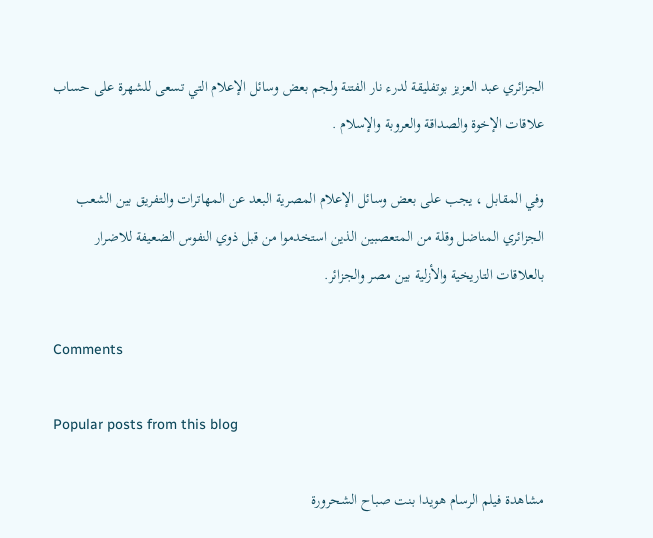الجزائري عبد العزيز بوتفليقة لدرء نار الفتنة ولجم بعض وسائل الإعلام التي تسعى للشهرة على حساب علاقات الإخوة والصداقة والعروبة والإسلام .

وفي المقابل ، يجب على بعض وسائل الإعلام المصرية البعد عن المهاترات والتفريق بين الشعب الجزائري المناضل وقلة من المتعصبين الذين استخدموا من قبل ذوي النفوس الضعيفة للاضرار بالعلاقات التاريخية والأزلية بين مصر والجزائر.

Comments

Popular posts from this blog

مشاهدة فيلم الرسام هويدا بنت صباح الشحرورة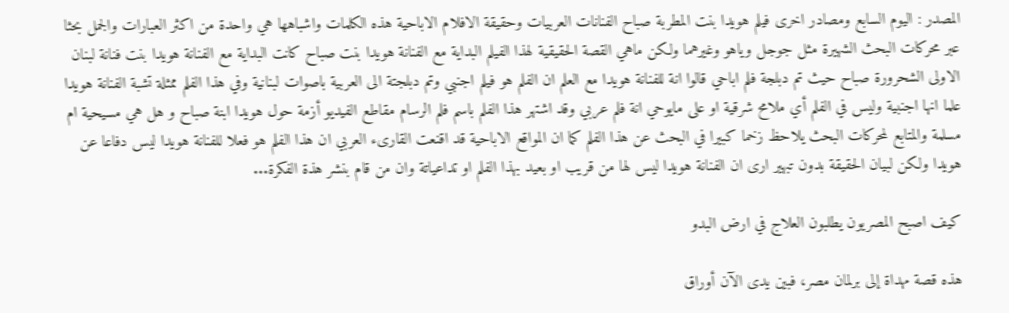المصدر : اليوم السابع ومصادر اخرى فيلم هويدا بنت المطربة صباح الفنانات العربيات وحقيقة الافلام الاباحية هذه الكلمات واشباهها هي واحدة من اكثر العبارات والجمل بحثا عبر محركات البحث الشهيرة مثل جوجل وياهو وغيرهما ولكن ماهي القصة الحقيقية لهذا الفيلم البداية مع الفنانة هويدا بنت صباح كانت البداية مع الفنانة هويدا بنت فنانة لبنان الاولى الشحرورة صباح حيث تم دبلجة فلم اباحي قالوا انة للفنانة هويدا مع العلم ان الفلم هو فيلم اجنبي وتم دبلجتة الى العربية باصوات لبنانية وفي هذا الفلم ممثلة تشبة الفنانة هويدا علما انها اجنبية وليس في الفلم أي ملامح شرقية او على مايوحي انة فلم عربي وقد اشتهر هذا الفلم باسم فلم الرسام مقاطع الفيديو أزمة حول هويدا ابنة صباح و هل هي مسيحية ام مسلمة والمتابع لمحركات البحث يلاحظ زخما كبيرا في البحث عن هذا الفلم كما ان المواقع الاباحية قد اقنعت القارىء العربي ان هذا الفلم هو فعلا للفنانة هويدا ليس دفاعا عن هويدا ولكن لبيان الحقيقة بدون تبهير ارى ان الفنانة هويدا ليس لها من قريب او بعيد بهذا الفلم او تداعياتة وان من قام بنشر هذة الفكرة...

كيف اصبح المصريون يطلبون العلاج في ارض البدو

هذه قصة مهداة إلى برلمان مصر، فبين يدى الآن أوراق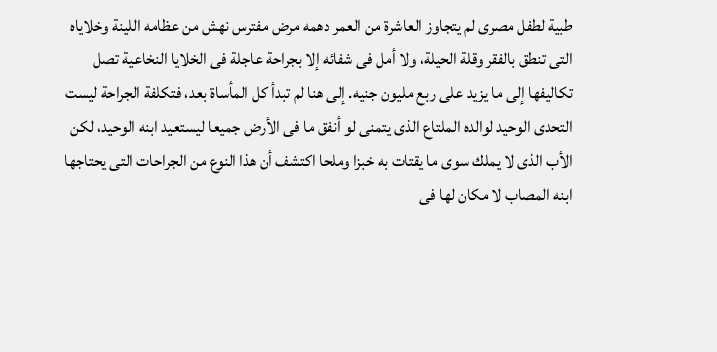طبية لطفل مصرى لم يتجاوز العاشرة من العمر دهمه مرض مفترس نهش من عظامه اللينة وخلاياه التى تنطق بالفقر وقلة الحيلة، ولا أمل فى شفائه إلا بجراحة عاجلة فى الخلايا النخاعية تصل تكاليفها إلى ما يزيد على ربع مليون جنيه. إلى هنا لم تبدأ كل المأساة بعد، فتكلفة الجراحة ليست التحدى الوحيد لوالده الملتاع الذى يتمنى لو أنفق ما فى الأرض جميعا ليستعيد ابنه الوحيد، لكن الأب الذى لا يملك سوى ما يقتات به خبزا وملحا اكتشف أن هذا النوع من الجراحات التى يحتاجها ابنه المصاب لا مكان لها فى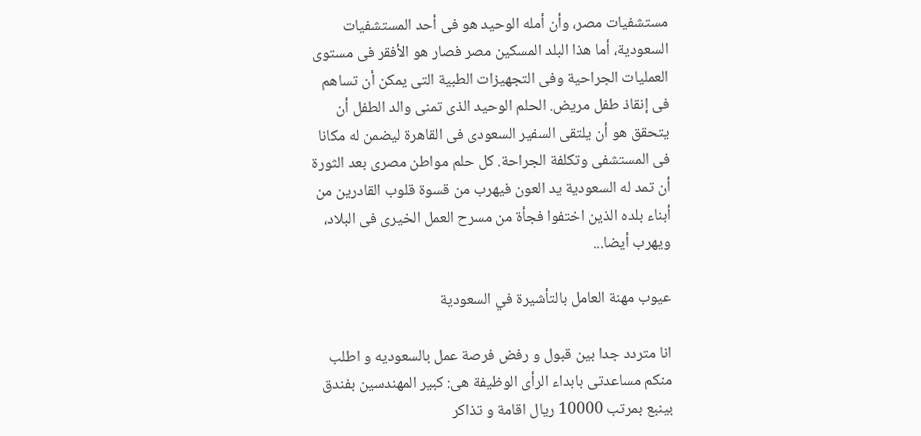مستشفيات مصر، وأن أمله الوحيد هو فى أحد المستشفيات السعودية، أما هذا البلد المسكين مصر فصار هو الأفقر فى مستوى العمليات الجراحية وفى التجهيزات الطبية التى يمكن أن تساهم فى إنقاذ طفل مريض. الحلم الوحيد الذى تمنى والد الطفل أن يتحقق هو أن يلتقى السفير السعودى فى القاهرة ليضمن له مكانا فى المستشفى وتكلفة الجراحة. كل حلم مواطن مصرى بعد الثورة أن تمد له السعودية يد العون فيهرب من قسوة قلوب القادرين من أبناء بلده الذين اختفوا فجأة من مسرح العمل الخيرى فى البلاد، ويهرب أيضا...

عيوب مهنة العامل بالتأشيرة في السعودية

انا متردد جدا بين قبول و رفض فرصة عمل بالسعوديه و اطلب منكم مساعدتى بابداء الرأى الوظيفة هى: كبير المهندسين بفندق بينبع بمرتب 10000 ريال اقامة و تذاكر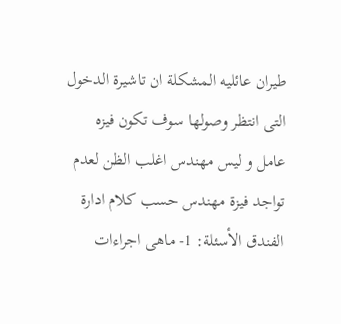طيران عائليه المشكلة ان تاشيرة الدخول التى انتظر وصولها سوف تكون فيزه عامل و ليس مهندس اغلب الظن لعدم تواجد فيزة مهندس حسب كلام ادارة الفندق الأسئلة: 1- ماهى اجراءات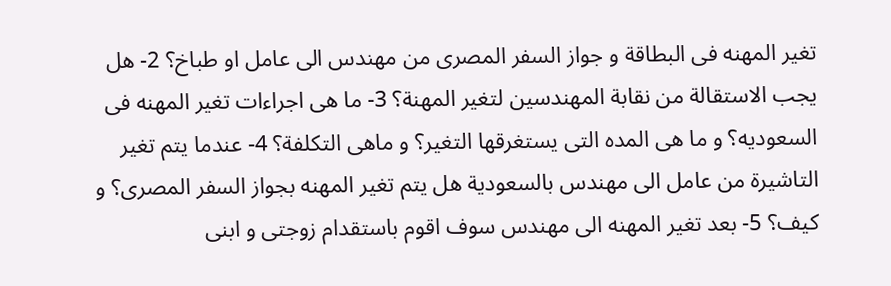تغير المهنه فى البطاقة و جواز السفر المصرى من مهندس الى عامل او طباخ؟ 2- هل يجب الاستقالة من نقابة المهندسين لتغير المهنة؟ 3- ما هى اجراءات تغير المهنه فى السعوديه؟ و ما هى المده التى يستغرقها التغير؟ و ماهى التكلفة؟ 4- عندما يتم تغير التاشيرة من عامل الى مهندس بالسعودية هل يتم تغير المهنه بجواز السفر المصرى؟ و كيف؟ 5- بعد تغير المهنه الى مهندس سوف اقوم باستقدام زوجتى و ابنى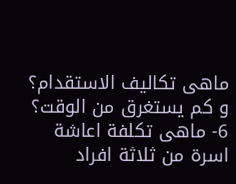ماهى تكاليف الاستقدام؟ و كم يستغرق من الوقت؟ 6- ماهى تكلفة اعاشة اسرة من ثلاثة افراد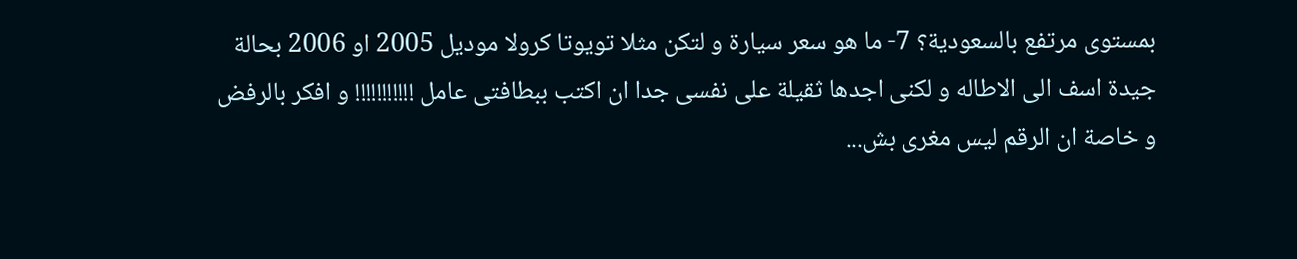بمستوى مرتفع بالسعودية؟ 7- ما هو سعر سيارة و لتكن مثلا تويوتا كرولا موديل 2005 او 2006 بحالة جيدة اسف الى الاطاله و لكنى اجدها ثقيلة على نفسى جدا ان اكتب ببطافتى عامل !!!!!!!!!!! و افكر بالرفض و خاصة ان الرقم ليس مغرى بش...